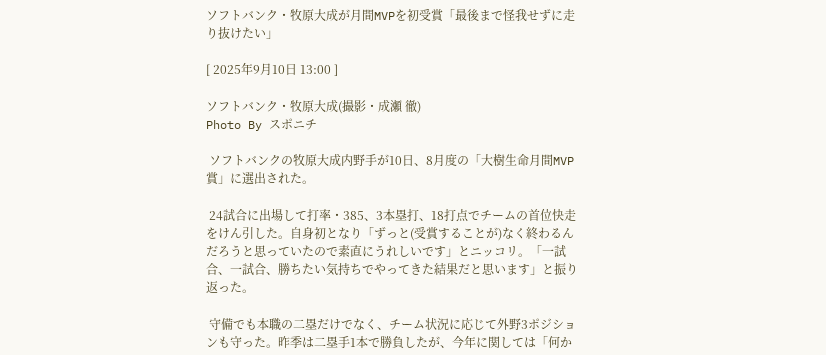ソフトバンク・牧原大成が月間MVPを初受賞「最後まで怪我せずに走り抜けたい」

[ 2025年9月10日 13:00 ]

ソフトバンク・牧原大成(撮影・成瀬 徹)
Photo By スポニチ

 ソフトバンクの牧原大成内野手が10日、8月度の「大樹生命月間MVP賞」に選出された。

 24試合に出場して打率・385、3本塁打、18打点でチームの首位快走をけん引した。自身初となり「ずっと(受賞することが)なく終わるんだろうと思っていたので素直にうれしいです」とニッコリ。「一試合、一試合、勝ちたい気持ちでやってきた結果だと思います」と振り返った。

 守備でも本職の二塁だけでなく、チーム状況に応じて外野3ポジションも守った。昨季は二塁手1本で勝負したが、今年に関しては「何か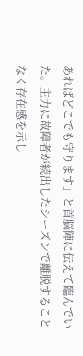あればどこでも守ります」と首脳陣に伝えて臨んでいた。主力に故障者が続出したシーズンで離脱することなく存在感を示し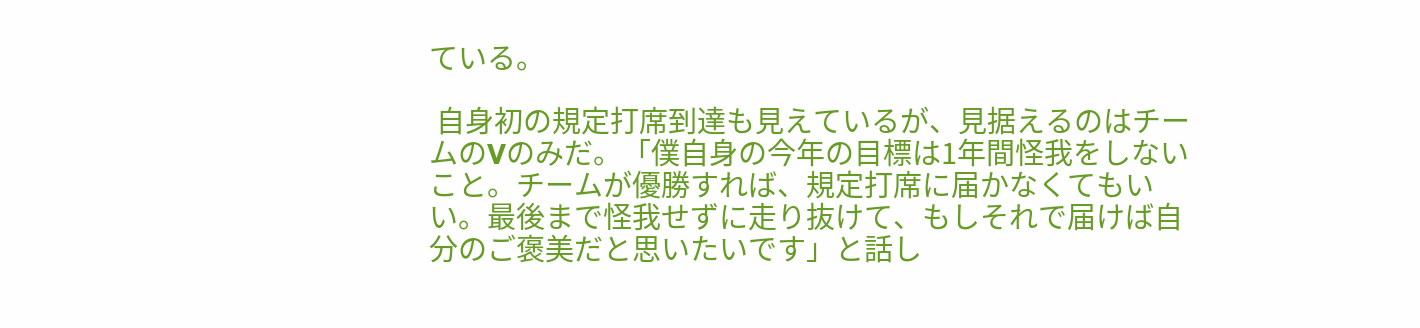ている。

 自身初の規定打席到達も見えているが、見据えるのはチームのVのみだ。「僕自身の今年の目標は1年間怪我をしないこと。チームが優勝すれば、規定打席に届かなくてもいい。最後まで怪我せずに走り抜けて、もしそれで届けば自分のご褒美だと思いたいです」と話し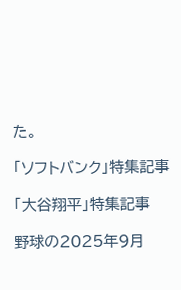た。

「ソフトバンク」特集記事

「大谷翔平」特集記事

野球の2025年9月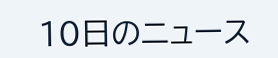10日のニュース